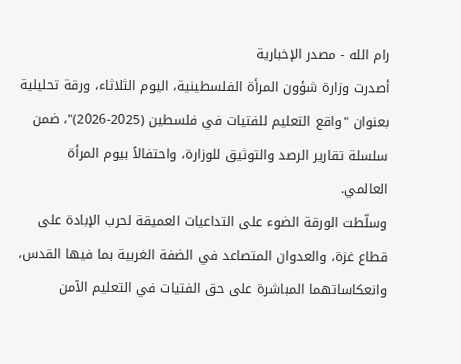رام الله - مصدر الإخبارية
أصدرت وزارة شؤون المرأة الفلسطينية، اليوم الثلاثاء، ورقة تحليلية بعنوان "واقع التعليم للفتيات في فلسطين (2025-2026)"، ضمن سلسلة تقارير الرصد والتوثيق للوزارة، واحتفالاً بيوم المرأة العالمي.
وسلّطت الورقة الضوء على التداعيات العميقة لحرب الإبادة على قطاع غزة، والعدوان المتصاعد في الضفة الغربية بما فيها القدس، وانعكاساتهما المباشرة على حق الفتيات في التعليم الآمن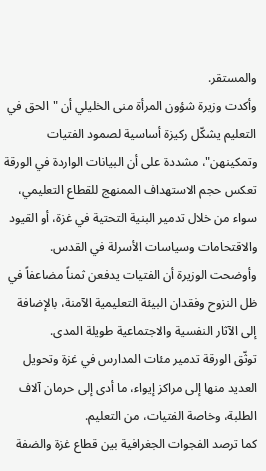والمستقر.
وأكدت وزيرة شؤون المرأة منى الخليلي أن "الحق في التعليم يشكّل ركيزة أساسية لصمود الفتيات وتمكينهن"، مشددة على أن البيانات الواردة في الورقة تعكس حجم الاستهداف الممنهج للقطاع التعليمي، سواء من خلال تدمير البنية التحتية في غزة، أو القيود والاقتحامات وسياسات الأسرلة في القدس.
وأوضحت الوزيرة أن الفتيات يدفعن ثمناً مضاعفاً في ظل النزوح وفقدان البيئة التعليمية الآمنة، بالإضافة إلى الآثار النفسية والاجتماعية طويلة المدى.
توثّق الورقة تدمير مئات المدارس في غزة وتحويل العديد منها إلى مراكز إيواء، ما أدى إلى حرمان آلاف الطلبة، وخاصة الفتيات، من التعليم.
كما ترصد الفجوات الجغرافية بين قطاع غزة والضفة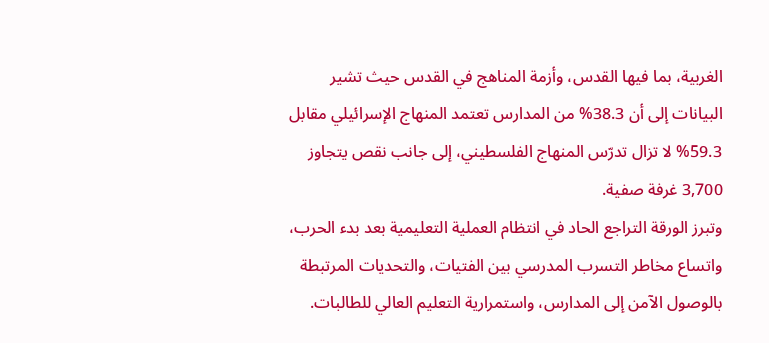الغربية، بما فيها القدس، وأزمة المناهج في القدس حيث تشير البيانات إلى أن 38.3% من المدارس تعتمد المنهاج الإسرائيلي مقابل 59.3% لا تزال تدرّس المنهاج الفلسطيني، إلى جانب نقص يتجاوز 3,700 غرفة صفية.
وتبرز الورقة التراجع الحاد في انتظام العملية التعليمية بعد بدء الحرب، واتساع مخاطر التسرب المدرسي بين الفتيات، والتحديات المرتبطة بالوصول الآمن إلى المدارس، واستمرارية التعليم العالي للطالبات.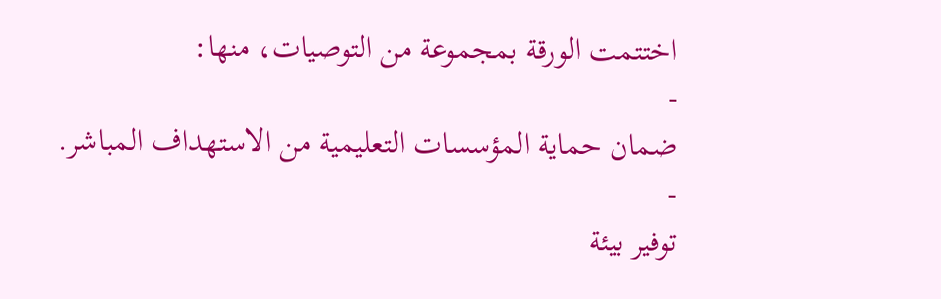اختتمت الورقة بمجموعة من التوصيات، منها:
-
ضمان حماية المؤسسات التعليمية من الاستهداف المباشر.
-
توفير بيئة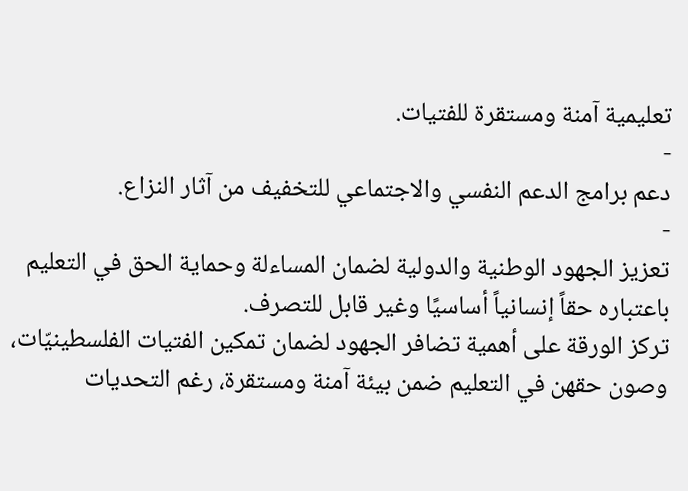تعليمية آمنة ومستقرة للفتيات.
-
دعم برامج الدعم النفسي والاجتماعي للتخفيف من آثار النزاع.
-
تعزيز الجهود الوطنية والدولية لضمان المساءلة وحماية الحق في التعليم باعتباره حقاً إنسانياً أساسيًا وغير قابل للتصرف.
تركز الورقة على أهمية تضافر الجهود لضمان تمكين الفتيات الفلسطينيّات، وصون حقهن في التعليم ضمن بيئة آمنة ومستقرة، رغم التحديات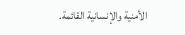الأمنية والإنسانية القائمة.